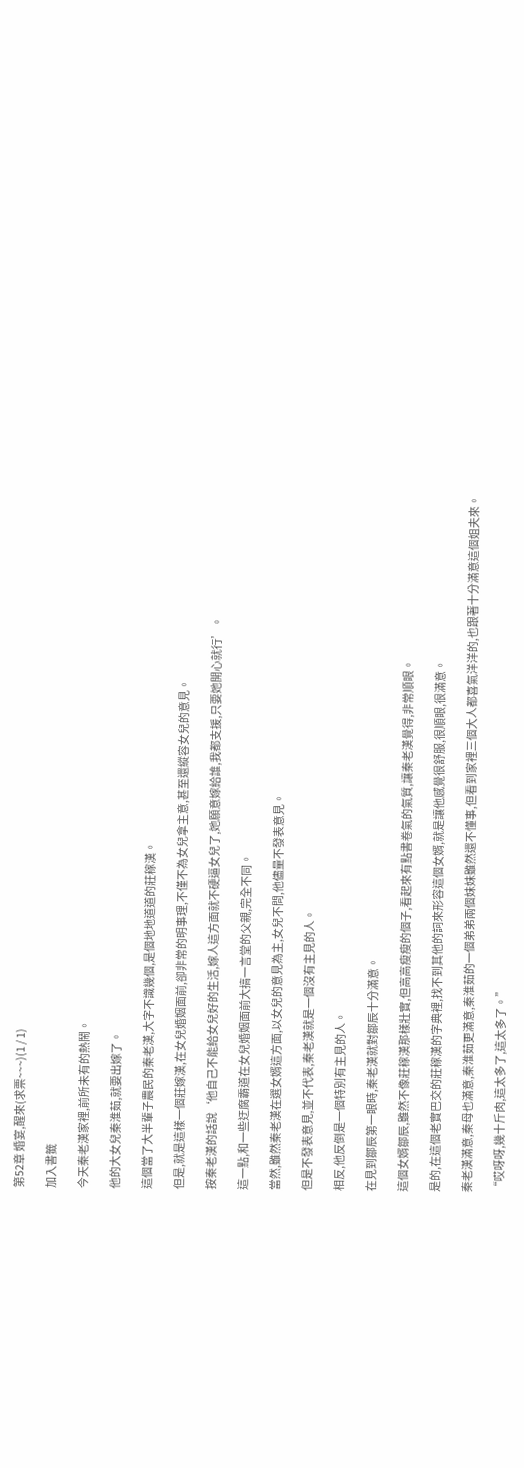第52章 婚宴,醒來(求票~~~)(1 / 1)

加入書籤

今天秦老漢家裡,前所未有的熱鬧。

他的大女兒秦淮茹,就要出嫁了。

這個當了大半輩子農民的秦老漢,大字不識幾個,是個地地道道的莊稼漢。

但是,就是這樣一個莊嫁漢,在女兒婚姻面前,卻非常的明事理,不僅不為女兒拿主意,甚至還縱容女兒的意見。

按秦老漢的話說‘他自己不能給女兒好的生活,嫁人這方面就不硬逼女兒了,她願意嫁給誰,我都支援,只要她開心就行’。

這一點,和一些迂腐霸道在女兒婚姻面前大搞一言堂的父親,完全不同。

當然,雖然秦老漢在選女婿這方面,以女兒的意見為主,女兒不問,他儘量不發表意見。

但是不發表意見,並不代表,秦老漢就是一個沒有主見的人。

相反,他反倒是一個特別有主見的人。

在見到鄒辰第一眼時,秦老漢就對鄒辰十分滿意。

這個女婿鄒辰,雖然不像莊稼漢那樣壯實,但高高瘦瘦的個子,看起來有點書卷氣的氣質,讓秦老漢覺得,非常順眼。

是的,在這個老實巴交的莊稼漢的字典裡,找不到其他的詞來形容這個女婿,就是讓他感覺很舒服,很順眼,很滿意。

秦老漢滿意,秦母也滿意,秦淮茹更滿意,秦淮茹的一個弟弟兩個妹妹雖然還不懂事,但看到家裡三個大人都喜氣洋洋的,也跟著十分滿意這個姐夫來。

“哎呀呀,幾十斤肉,這太多了,這太多了。”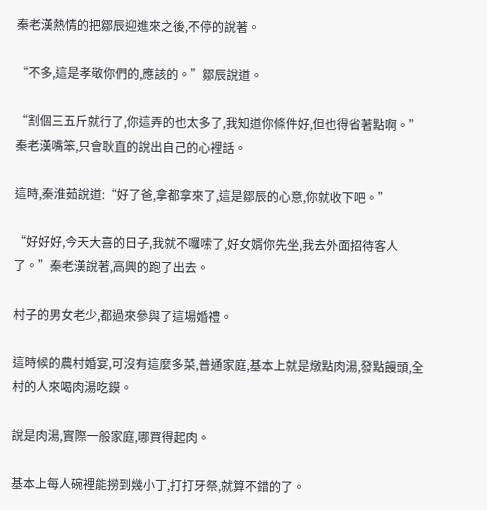秦老漢熱情的把鄒辰迎進來之後,不停的說著。

“不多,這是孝敬你們的,應該的。”鄒辰說道。

“割個三五斤就行了,你這弄的也太多了,我知道你條件好,但也得省著點啊。”秦老漢嘴笨,只會耿直的說出自己的心裡話。

這時,秦淮茹說道:“好了爸,拿都拿來了,這是鄒辰的心意,你就收下吧。”

“好好好,今天大喜的日子,我就不囉嗦了,好女婿你先坐,我去外面招待客人了。”秦老漢說著,高興的跑了出去。

村子的男女老少,都過來參與了這場婚禮。

這時候的農村婚宴,可沒有這麼多菜,普通家庭,基本上就是燉點肉湯,發點饅頭,全村的人來喝肉湯吃鏌。

說是肉湯,實際一般家庭,哪買得起肉。

基本上每人碗裡能撈到幾小丁,打打牙祭,就算不錯的了。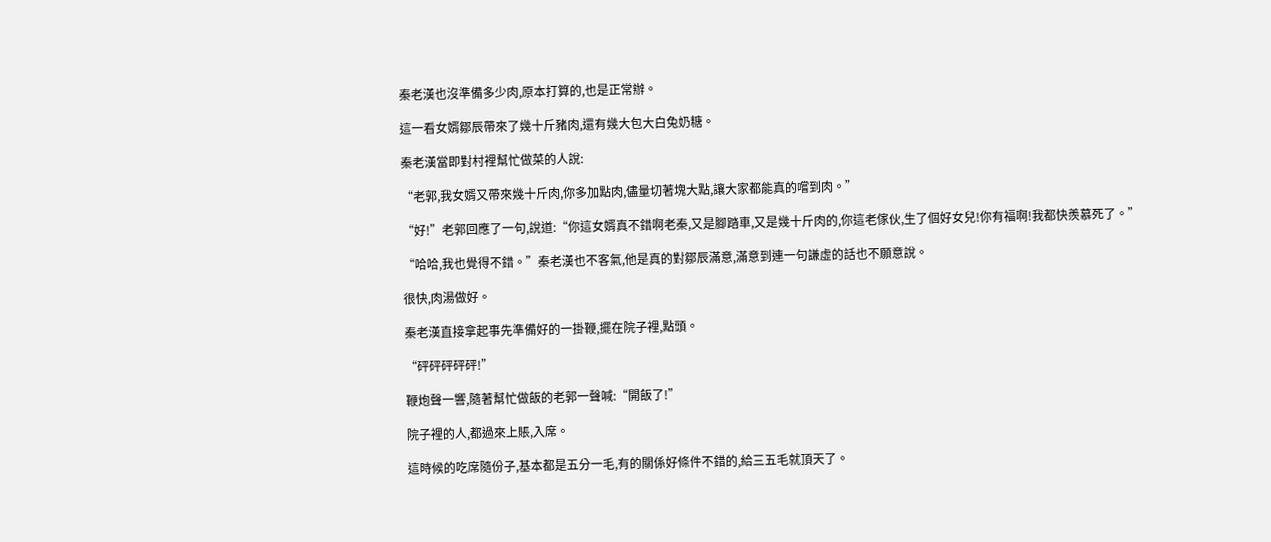秦老漢也沒準備多少肉,原本打算的,也是正常辦。

這一看女婿鄒辰帶來了幾十斤豬肉,還有幾大包大白兔奶糖。

秦老漢當即對村裡幫忙做菜的人說:

“老郭,我女婿又帶來幾十斤肉,你多加點肉,儘量切著塊大點,讓大家都能真的嚐到肉。”

“好!”老郭回應了一句,說道:“你這女婿真不錯啊老秦,又是腳踏車,又是幾十斤肉的,你這老傢伙,生了個好女兒!你有福啊!我都快羨慕死了。”

“哈哈,我也覺得不錯。”秦老漢也不客氣,他是真的對鄒辰滿意,滿意到連一句謙虛的話也不願意說。

很快,肉湯做好。

秦老漢直接拿起事先準備好的一掛鞭,擺在院子裡,點頭。

“砰砰砰砰砰!”

鞭炮聲一響,隨著幫忙做飯的老郭一聲喊:“開飯了!”

院子裡的人,都過來上賬,入席。

這時候的吃席隨份子,基本都是五分一毛,有的關係好條件不錯的,給三五毛就頂天了。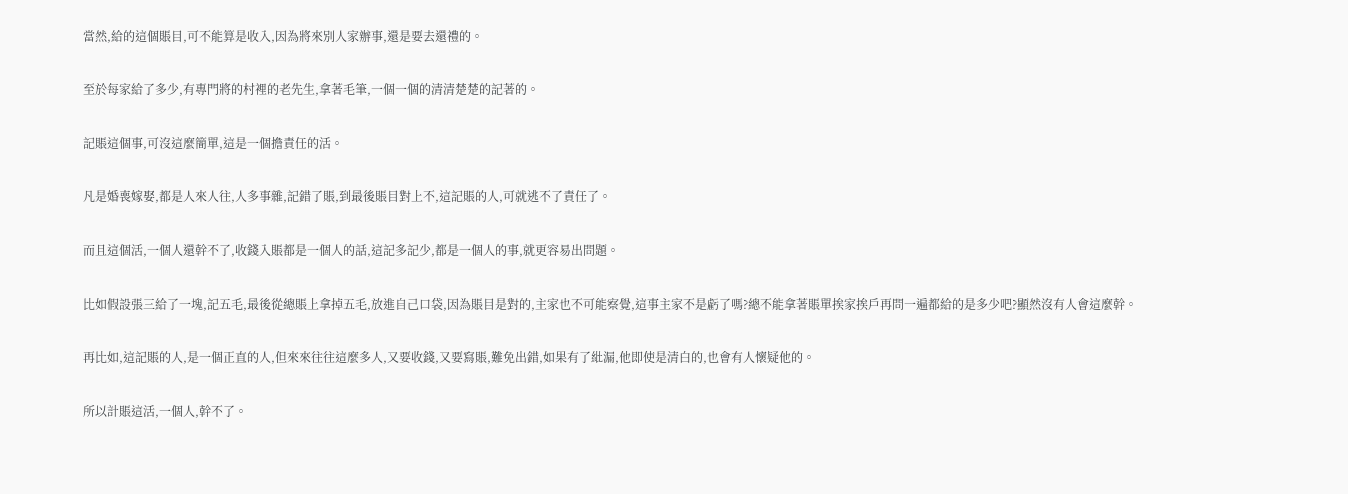當然,給的這個賬目,可不能算是收入,因為將來別人家辦事,還是要去還禮的。

至於每家給了多少,有專門將的村裡的老先生,拿著毛筆,一個一個的清清楚楚的記著的。

記賬這個事,可沒這麼簡單,這是一個擔責任的活。

凡是婚喪嫁娶,都是人來人往,人多事雜,記錯了賬,到最後賬目對上不,這記賬的人,可就逃不了責任了。

而且這個活,一個人還幹不了,收錢入賬都是一個人的話,這記多記少,都是一個人的事,就更容易出問題。

比如假設張三給了一塊,記五毛,最後從總賬上拿掉五毛,放進自己口袋,因為賬目是對的,主家也不可能察覺,這事主家不是虧了嗎?總不能拿著賬單挨家挨戶再問一遍都給的是多少吧?顯然沒有人會這麼幹。

再比如,這記賬的人,是一個正直的人,但來來往往這麼多人,又要收錢,又要寫賬,難免出錯,如果有了紕漏,他即使是清白的,也會有人懷疑他的。

所以計賬這活,一個人,幹不了。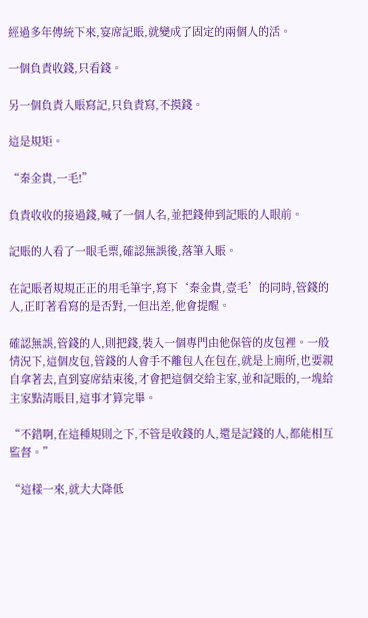經過多年傳統下來,宴席記賬,就變成了固定的兩個人的活。

一個負責收錢,只看錢。

另一個負責入賬寫記,只負責寫,不摸錢。

這是規矩。

“秦金貴,一毛!”

負責收收的接過錢,喊了一個人名,並把錢伸到記賬的人眼前。

記賬的人看了一眼毛票,確認無誤後,落筆入賬。

在記賬者規規正正的用毛筆字,寫下‘秦金貴,壹毛’的同時,管錢的人,正盯著看寫的是否對,一但出差,他會提醒。

確認無誤,管錢的人,則把錢,裝入一個專門由他保管的皮包裡。一般情況下,這個皮包,管錢的人會手不離包人在包在,就是上廁所,也要親自拿著去,直到宴席結束後,才會把這個交給主家,並和記賬的,一塊給主家點清賬目,這事才算完畢。

“不錯啊,在這種規則之下,不管是收錢的人,還是記錢的人,都能相互監督。”

“這樣一來,就大大降低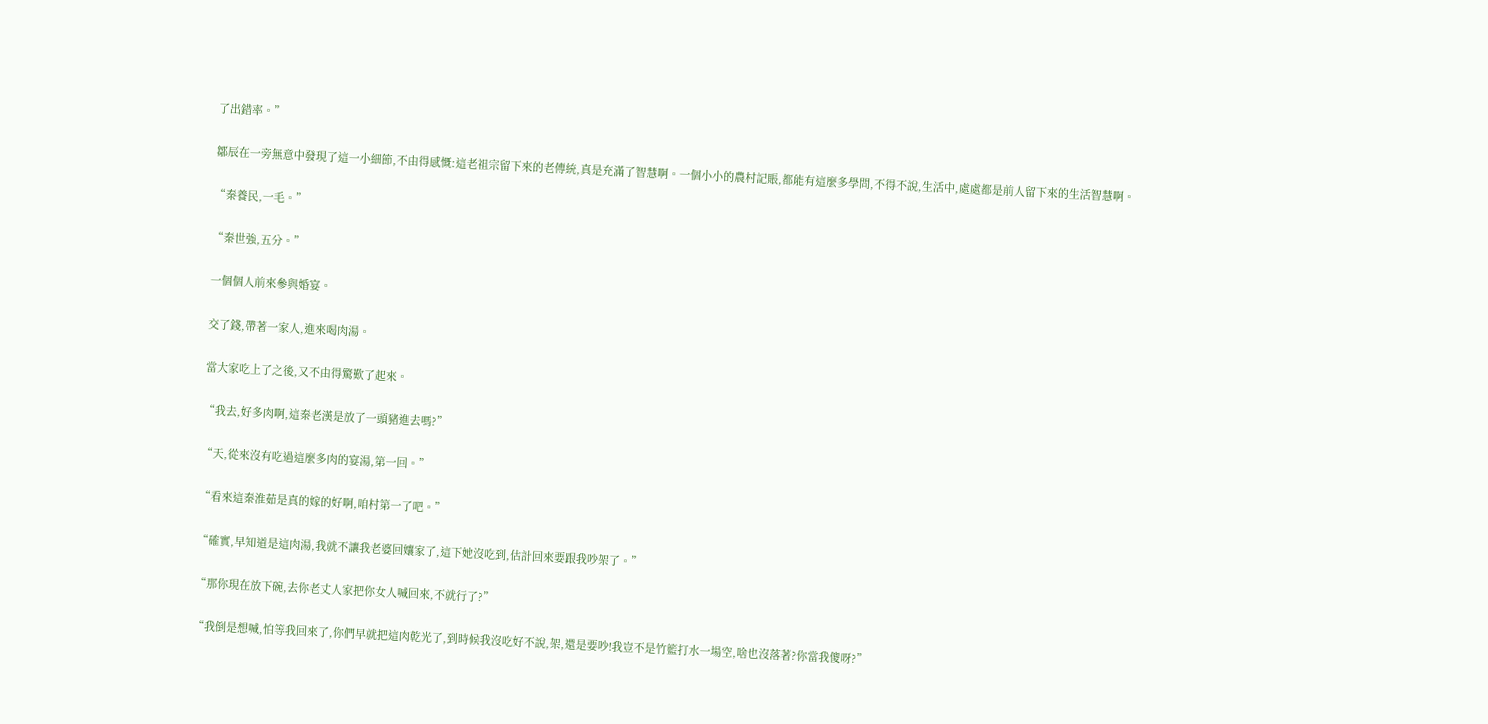了出錯率。”

鄒辰在一旁無意中發現了這一小細節,不由得感慨:這老祖宗留下來的老傳統,真是充滿了智慧啊。一個小小的農村記賬,都能有這麼多學問,不得不說,生活中,處處都是前人留下來的生活智慧啊。

“秦養民,一毛。”

“秦世強,五分。”

一個個人前來參與婚宴。

交了錢,帶著一家人,進來喝肉湯。

當大家吃上了之後,又不由得驚歎了起來。

“我去,好多肉啊,這秦老漢是放了一頭豬進去嗎?”

“天,從來沒有吃過這麼多肉的宴湯,第一回。”

“看來這秦淮茹是真的嫁的好啊,咱村第一了吧。”

“確實,早知道是這肉湯,我就不讓我老婆回孃家了,這下她沒吃到,估計回來要跟我吵架了。”

“那你現在放下碗,去你老丈人家把你女人喊回來,不就行了?”

“我倒是想喊,怕等我回來了,你們早就把這肉乾光了,到時候我沒吃好不說,架,還是要吵!我豈不是竹籃打水一場空,啥也沒落著?你當我傻呀?”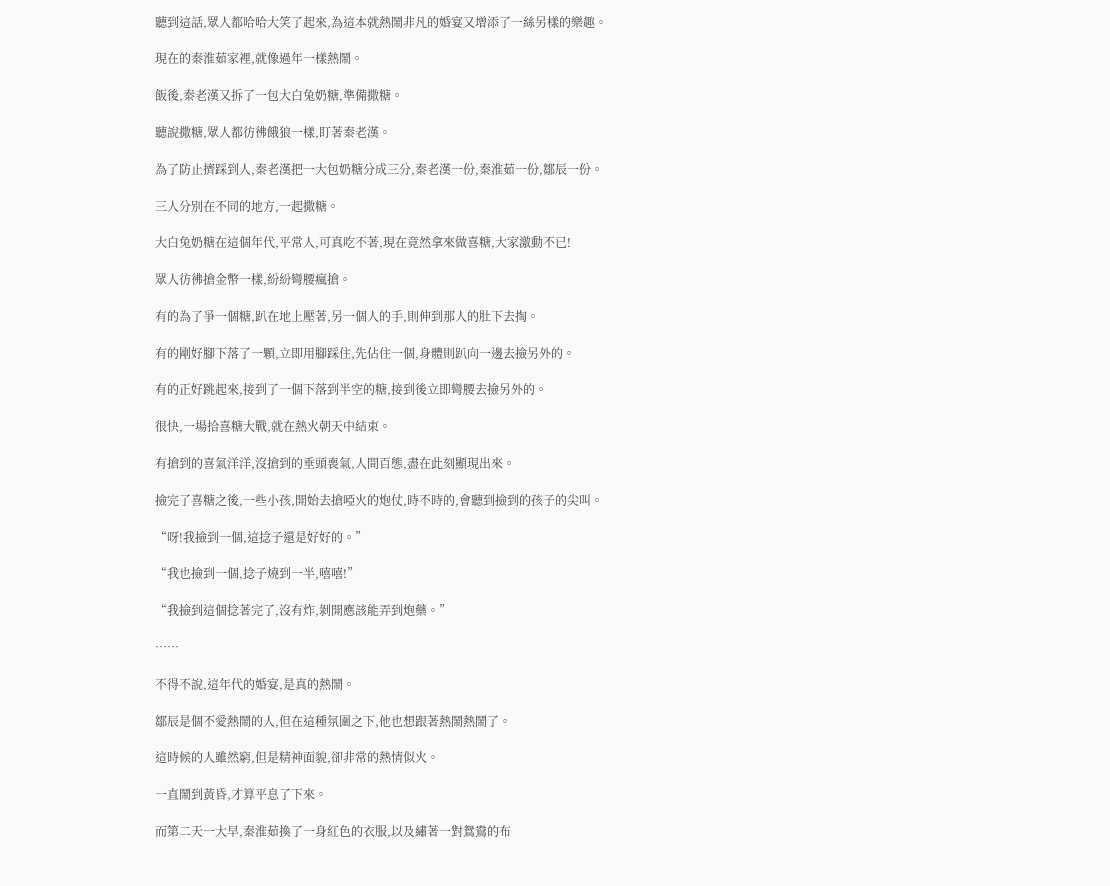聽到這話,眾人都哈哈大笑了起來,為這本就熱鬧非凡的婚宴又增添了一絲另樣的樂趣。

現在的秦淮茹家裡,就像過年一樣熱鬧。

飯後,秦老漢又拆了一包大白兔奶糖,準備撒糖。

聽說撒糖,眾人都彷彿餓狼一樣,盯著秦老漢。

為了防止擠踩到人,秦老漢把一大包奶糖分成三分,秦老漢一份,秦淮茹一份,鄒辰一份。

三人分別在不同的地方,一起撒糖。

大白兔奶糖在這個年代,平常人,可真吃不著,現在竟然拿來做喜糖,大家激動不已!

眾人彷彿搶金幣一樣,紛紛彎腰瘋搶。

有的為了爭一個糖,趴在地上壓著,另一個人的手,則伸到那人的肚下去掏。

有的剛好腳下落了一顆,立即用腳踩住,先佔住一個,身體則趴向一邊去撿另外的。

有的正好跳起來,接到了一個下落到半空的糖,接到後立即彎腰去撿另外的。

很快,一場拾喜糖大戰,就在熱火朝天中結束。

有搶到的喜氣洋洋,沒搶到的垂頭喪氣,人間百態,盡在此刻顯現出來。

撿完了喜糖之後,一些小孩,開始去搶啞火的炮仗,時不時的,會聽到撿到的孩子的尖叫。

“呀!我撿到一個,這捻子還是好好的。”

“我也撿到一個,捻子燒到一半,嘻嘻!”

“我撿到這個捻著完了,沒有炸,剝開應該能弄到炮藥。”

……

不得不說,這年代的婚宴,是真的熱鬧。

鄒辰是個不愛熱鬧的人,但在這種氛圍之下,他也想跟著熱鬧熱鬧了。

這時候的人雖然窮,但是精神面貌,卻非常的熱情似火。

一直鬧到黃昏,才算平息了下來。

而第二天一大早,秦淮茹換了一身紅色的衣服,以及繡著一對鴛鴦的布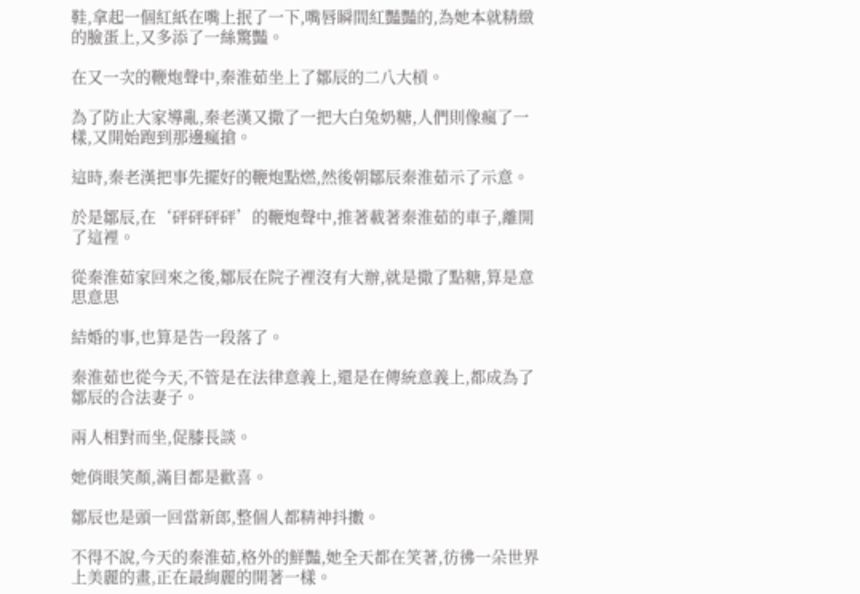鞋,拿起一個紅紙在嘴上抿了一下,嘴唇瞬間紅豔豔的,為她本就精緻的臉蛋上,又多添了一絲驚豔。

在又一次的鞭炮聲中,秦淮茹坐上了鄒辰的二八大槓。

為了防止大家導亂,秦老漢又撒了一把大白兔奶糖,人們則像瘋了一樣,又開始跑到那邊瘋搶。

這時,秦老漢把事先擺好的鞭炮點燃,然後朝鄒辰秦淮茹示了示意。

於是鄒辰,在‘砰砰砰砰’的鞭炮聲中,推著載著秦淮茹的車子,離開了這裡。

從秦淮茹家回來之後,鄒辰在院子裡沒有大辦,就是撒了點糖,算是意思意思

結婚的事,也算是告一段落了。

秦淮茹也從今天,不管是在法律意義上,還是在傳統意義上,都成為了鄒辰的合法妻子。

兩人相對而坐,促膝長談。

她俏眼笑顏,滿目都是歡喜。

鄒辰也是頭一回當新郎,整個人都精神抖擻。

不得不說,今天的秦淮茹,格外的鮮豔,她全天都在笑著,彷彿一朵世界上美麗的畫,正在最絢麗的開著一樣。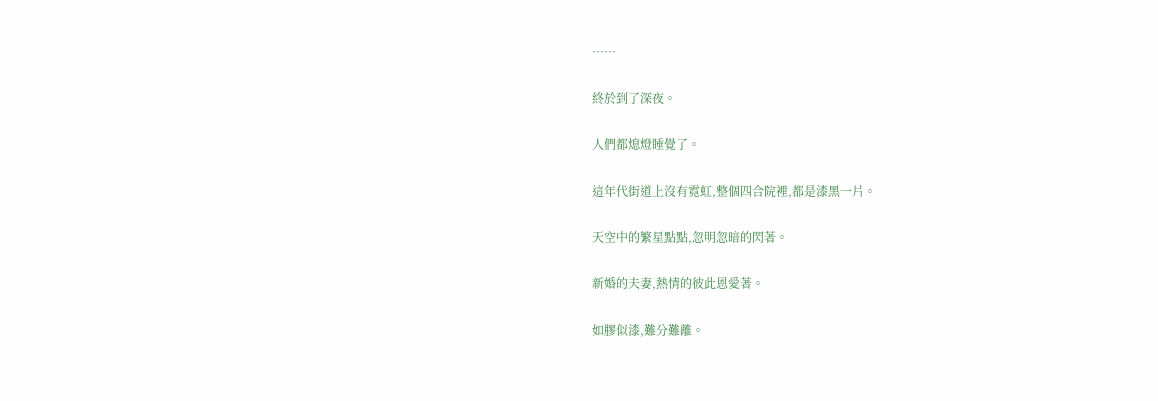……

終於到了深夜。

人們都熄燈睡覺了。

這年代街道上沒有霓虹,整個四合院裡,都是漆黑一片。

天空中的繁星點點,忽明忽暗的閃著。

新婚的夫妻,熱情的彼此恩愛著。

如膠似漆,難分難離。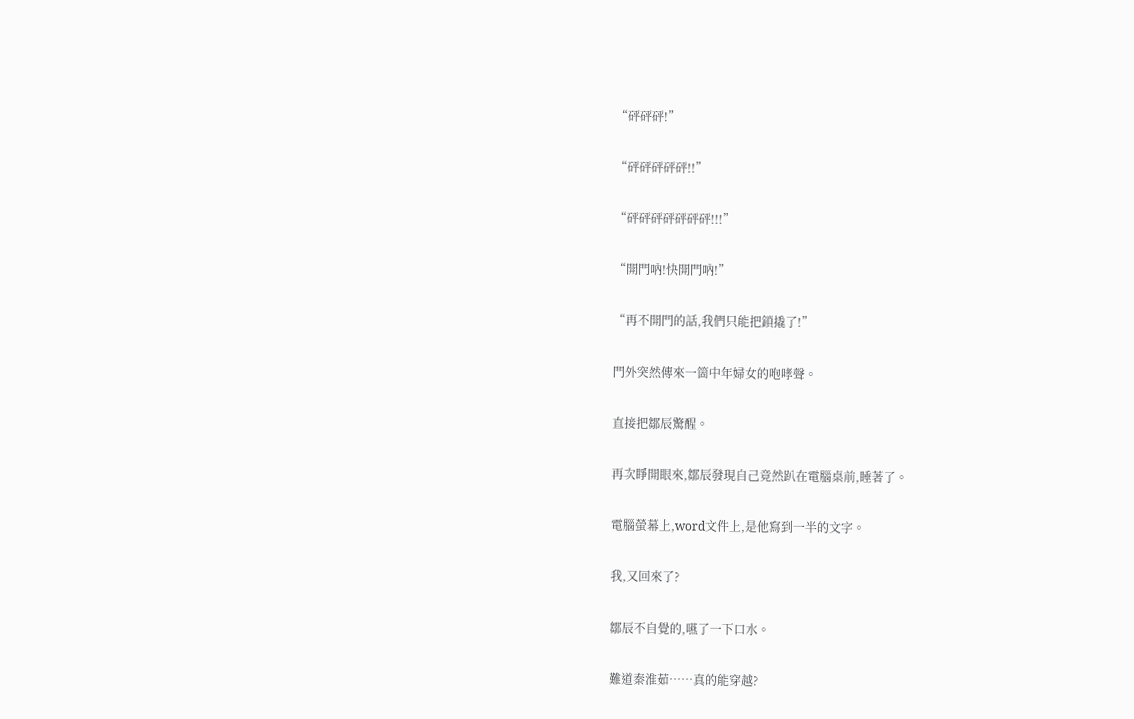“砰砰砰!”

“砰砰砰砰砰!!”

“砰砰砰砰砰砰砰!!!”

“開門吶!快開門吶!”

“再不開門的話,我們只能把鎖撬了!”

門外突然傳來一箇中年婦女的咆哮聲。

直接把鄒辰驚醒。

再次睜開眼來,鄒辰發現自己竟然趴在電腦桌前,睡著了。

電腦螢幕上,word文件上,是他寫到一半的文字。

我,又回來了?

鄒辰不自覺的,嚥了一下口水。

難道秦淮茹……真的能穿越?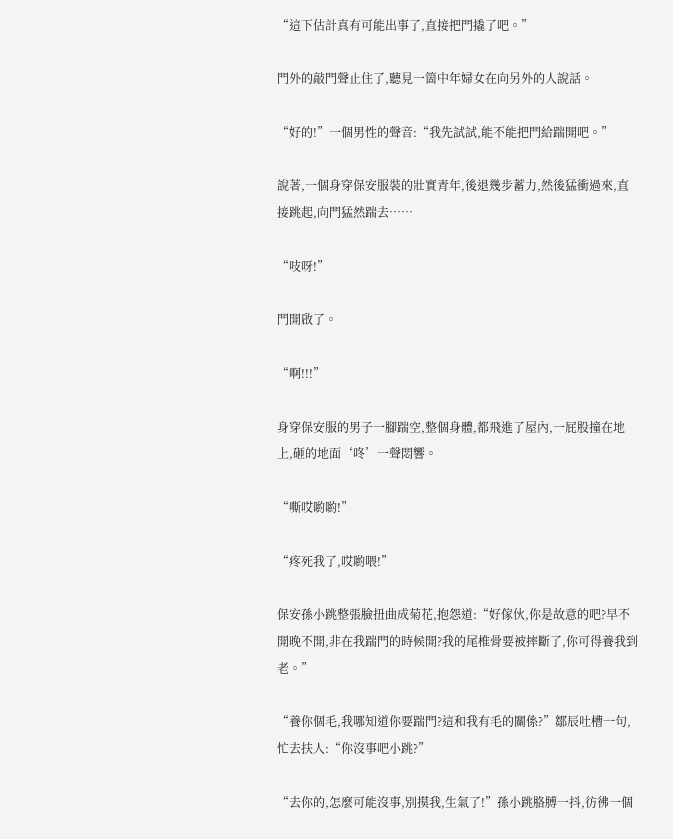“這下估計真有可能出事了,直接把門撬了吧。”

門外的敲門聲止住了,聽見一箇中年婦女在向另外的人說話。

“好的!”一個男性的聲音:“我先試試,能不能把門給踹開吧。”

說著,一個身穿保安服裝的壯實青年,後退幾步蓄力,然後猛衝過來,直接跳起,向門猛然踹去……

“吱呀!”

門開啟了。

“啊!!!”

身穿保安服的男子一腳踹空,整個身體,都飛進了屋內,一屁股撞在地上,砸的地面‘咚’一聲悶響。

“嘶哎喲喲!”

“疼死我了,哎喲喂!”

保安孫小跳整張臉扭曲成菊花,抱怨道:“好傢伙,你是故意的吧?早不開晚不開,非在我踹門的時候開?我的尾椎骨要被摔斷了,你可得養我到老。”

“養你個毛,我哪知道你要踹門?這和我有毛的關係?”鄒辰吐槽一句,忙去扶人:“你沒事吧小跳?”

“去你的,怎麼可能沒事,別摸我,生氣了!”孫小跳胳膊一抖,彷彿一個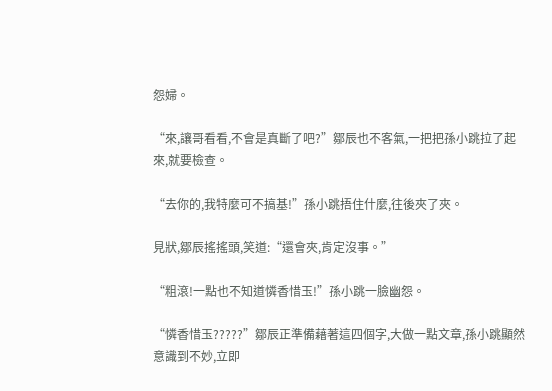怨婦。

“來,讓哥看看,不會是真斷了吧?”鄒辰也不客氣,一把把孫小跳拉了起來,就要檢查。

“去你的,我特麼可不搞基!”孫小跳捂住什麼,往後夾了夾。

見狀,鄒辰搖搖頭,笑道:“還會夾,肯定沒事。”

“粗滾!一點也不知道憐香惜玉!”孫小跳一臉幽怨。

“憐香惜玉?????”鄒辰正準備藉著這四個字,大做一點文章,孫小跳顯然意識到不妙,立即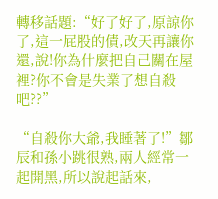轉移話題:“好了好了,原諒你了,這一屁股的債,改天再讓你還,說!你為什麼把自己關在屋裡?你不會是失業了想自殺吧??”

“自殺你大爺,我睡著了!”鄒辰和孫小跳很熟,兩人經常一起開黑,所以說起話來,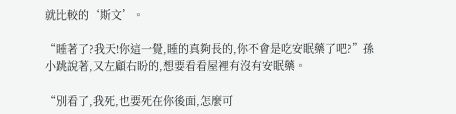就比較的‘斯文’。

“睡著了?我天!你這一覺,睡的真夠長的,你不會是吃安眠藥了吧?”孫小跳說著,又左顧右盼的,想要看看屋裡有沒有安眠藥。

“別看了,我死,也要死在你後面,怎麼可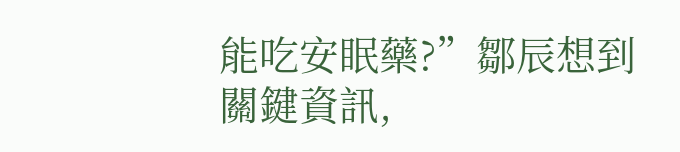能吃安眠藥?”鄒辰想到關鍵資訊,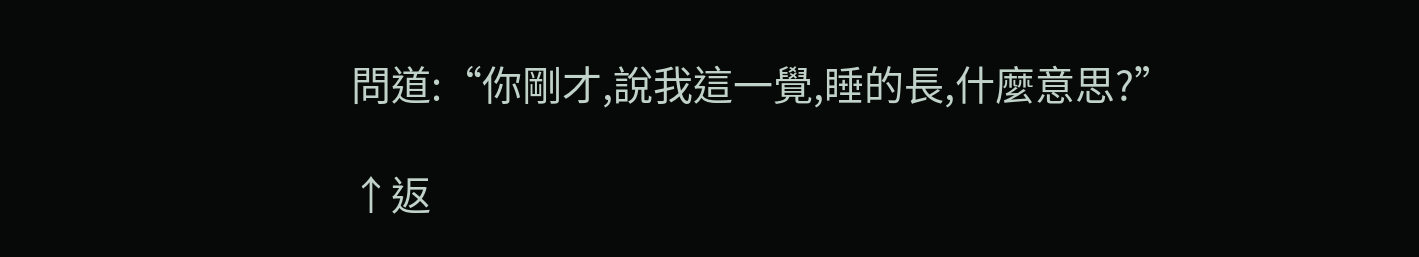問道:“你剛才,說我這一覺,睡的長,什麼意思?”

↑返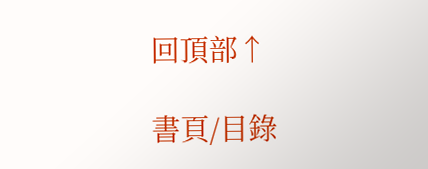回頂部↑

書頁/目錄